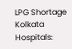LPG Shortage Kolkata Hospitals: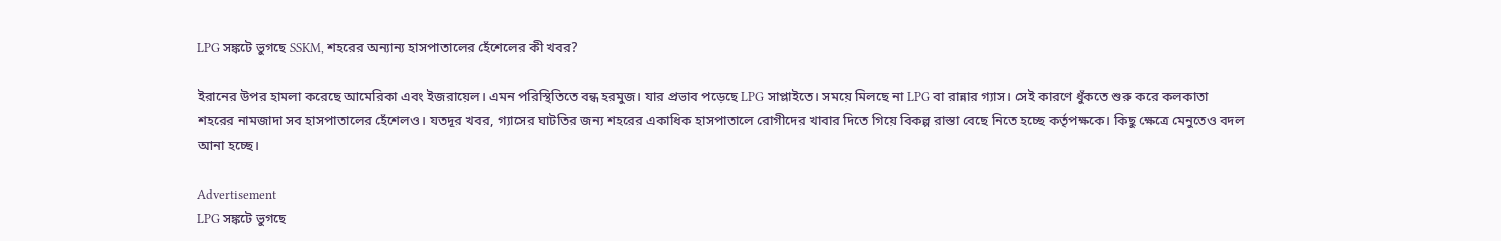LPG সঙ্কটে ভুগছে SSKM, শহরের অন্যান্য হাসপাতালের হেঁশেলের কী খবর?

ইরানের উপর হামলা করেছে আমেরিকা এবং ইজরায়েল। এমন পরিস্থিতিতে বন্ধ হরমুজ। যার প্রভাব পড়েছে LPG সাপ্লাইতে। সময়ে মিলছে না LPG বা রান্নার গ্যাস। সেই কারণে ধুঁকতে শুরু করে কলকাতা শহরের নামজাদা সব হাসপাতালের হেঁশেলও। যতদূর খবর, গ্যাসের ঘাটতির জন্য শহরের একাধিক হাসপাতালে রোগীদের খাবার দিতে গিয়ে বিকল্প রাস্তা বেছে নিতে হচ্ছে কর্তৃপক্ষকে। কিছু ক্ষেত্রে মেনুতেও বদল আনা হচ্ছে।

Advertisement
LPG সঙ্কটে ভুগছে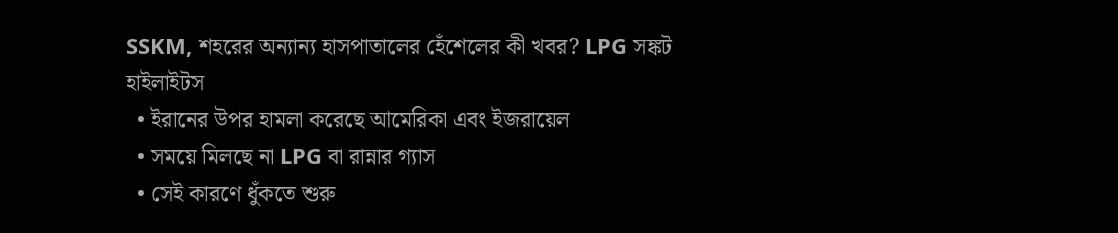SSKM, শহরের অন্যান্য হাসপাতালের হেঁশেলের কী খবর? LPG সঙ্কট
হাইলাইটস
  • ইরানের উপর হামলা করেছে আমেরিকা এবং ইজরায়েল
  • সময়ে মিলছে না LPG বা রান্নার গ্যাস
  • সেই কারণে ধুঁকতে শুরু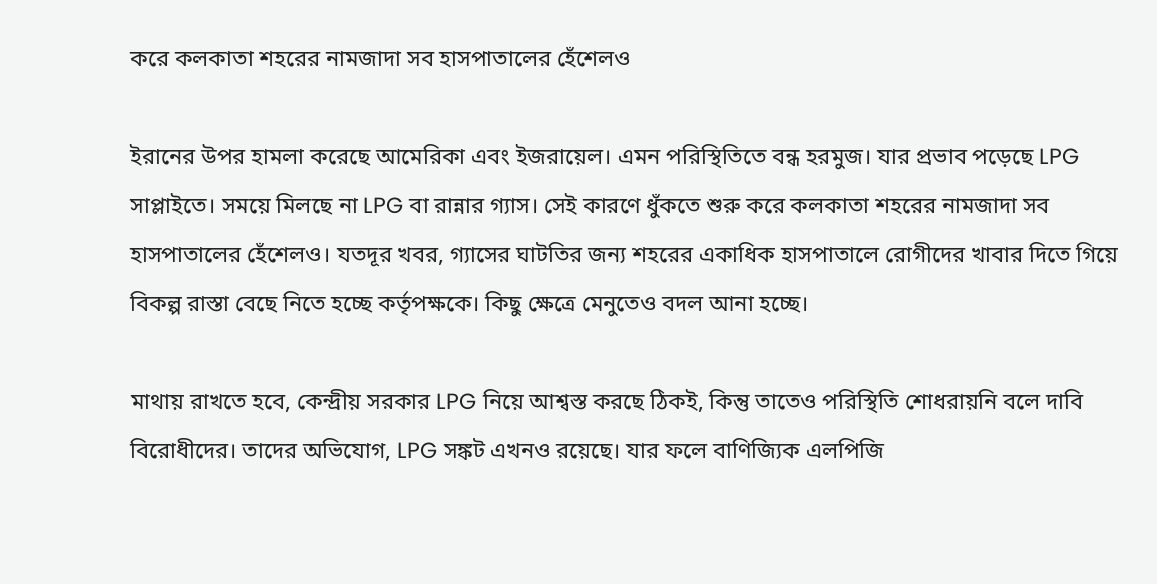করে কলকাতা শহরের নামজাদা সব হাসপাতালের হেঁশেলও

ইরানের উপর হামলা করেছে আমেরিকা এবং ইজরায়েল। এমন পরিস্থিতিতে বন্ধ হরমুজ। যার প্রভাব পড়েছে LPG সাপ্লাইতে। সময়ে মিলছে না LPG বা রান্নার গ্যাস। সেই কারণে ধুঁকতে শুরু করে কলকাতা শহরের নামজাদা সব হাসপাতালের হেঁশেলও। যতদূর খবর, গ্যাসের ঘাটতির জন্য শহরের একাধিক হাসপাতালে রোগীদের খাবার দিতে গিয়ে বিকল্প রাস্তা বেছে নিতে হচ্ছে কর্তৃপক্ষকে। কিছু ক্ষেত্রে মেনুতেও বদল আনা হচ্ছে।

মাথায় রাখতে হবে, কেন্দ্রীয় সরকার LPG নিয়ে আশ্বস্ত করছে ঠিকই, কিন্তু তাতেও পরিস্থিতি শোধরায়নি বলে দাবি বিরোধীদের। তাদের অভিযোগ, LPG সঙ্কট এখনও রয়েছে। যার ফলে বাণিজ্যিক এলপিজি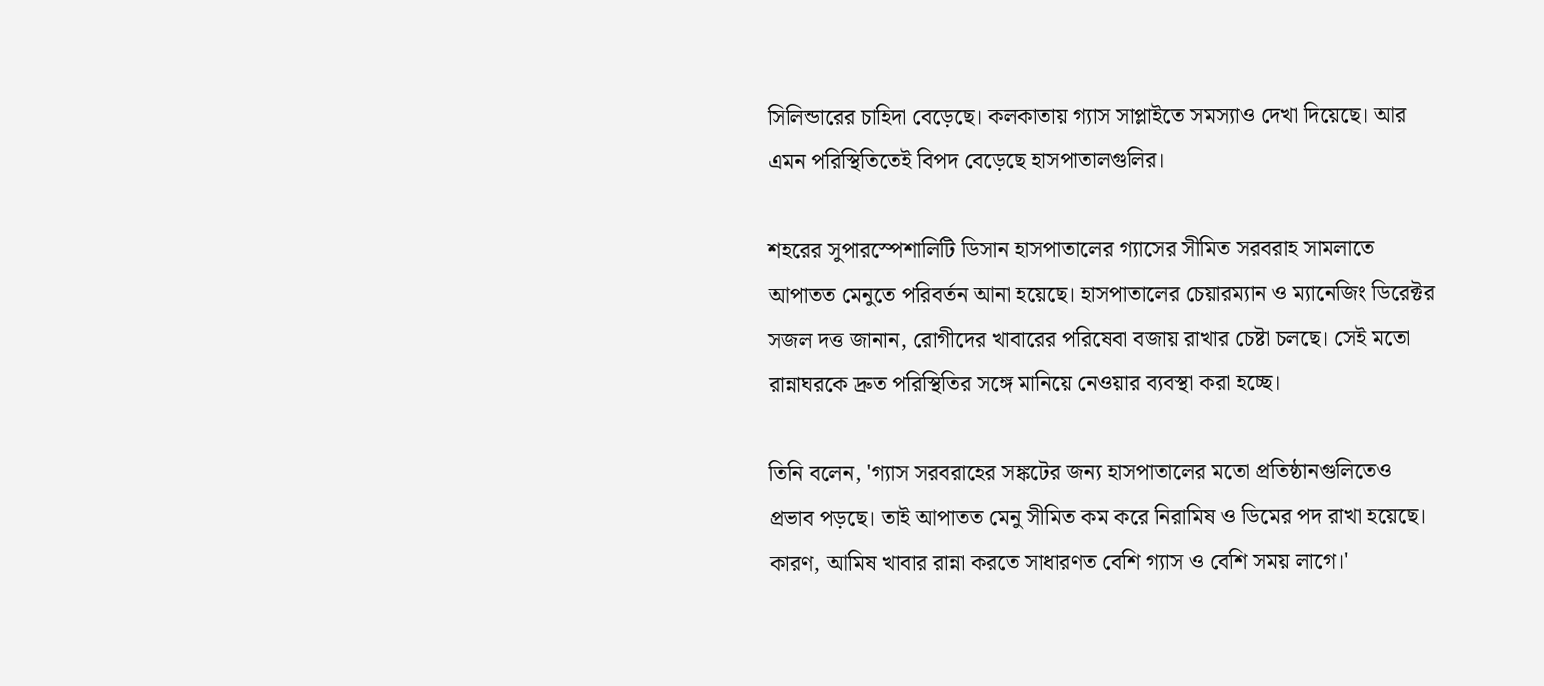সিলিন্ডারের চাহিদা বেড়েছে। কলকাতায় গ্যাস সাপ্লাইতে সমস্যাও দেখা দিয়েছে। আর এমন পরিস্থিতিতেই বিপদ বেড়েছে হাসপাতালগুলির।

শহরের সুপারস্পেশালিটি ডিসান হাসপাতালের গ্যাসের সীমিত সরবরাহ সামলাতে আপাতত মেনুতে পরিবর্তন আনা হয়েছে। হাসপাতালের চেয়ারম্যান ও ম্যানেজিং ডিরেক্টর সজল দত্ত জানান, রোগীদের খাবারের পরিষেবা বজায় রাখার চেষ্টা চলছে। সেই মতো রান্নাঘরকে দ্রুত পরিস্থিতির সঙ্গে মানিয়ে নেওয়ার ব্যবস্থা করা হচ্ছে।

তিনি বলেন, 'গ্যাস সরবরাহের সঙ্কটের জন্য হাসপাতালের মতো প্রতিষ্ঠানগুলিতেও প্রভাব পড়ছে। তাই আপাতত মেনু সীমিত কম করে নিরামিষ ও ডিমের পদ রাখা হয়েছে। কারণ, আমিষ খাবার রান্না করতে সাধারণত বেশি গ্যাস ও বেশি সময় লাগে।'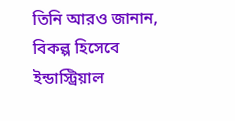তিনি আরও জানান, বিকল্প হিসেবে ইন্ডাস্ট্রিয়াল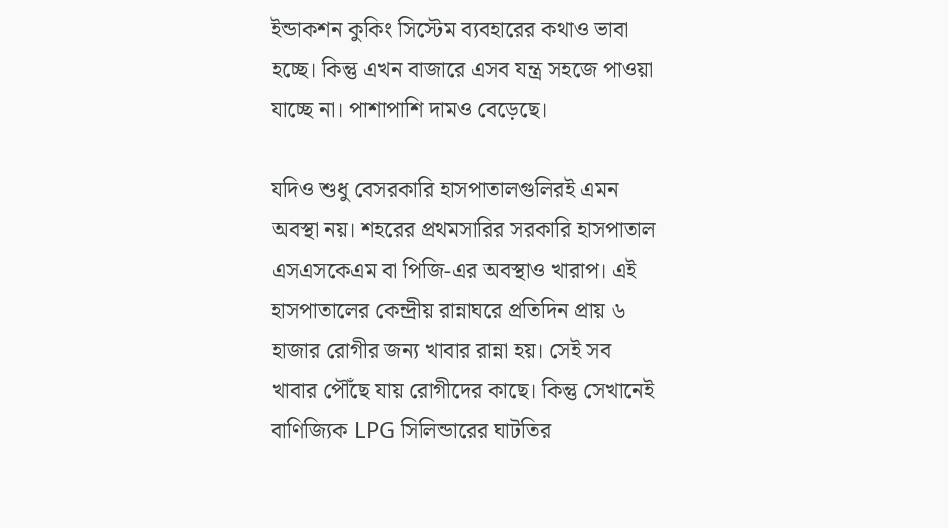ইন্ডাকশন কুকিং সিস্টেম ব্যবহারের কথাও ভাবা হচ্ছে। কিন্তু এখন বাজারে এসব যন্ত্র সহজে পাওয়া যাচ্ছে না। পাশাপাশি দামও বেড়েছে।

যদিও শুধু বেসরকারি হাসপাতালগুলিরই এমন অবস্থা নয়। শহরের প্রথমসারির সরকারি হাসপাতাল এসএসকেএম বা পিজি-এর অবস্থাও খারাপ। এই হাসপাতালের কেন্দ্রীয় রান্নাঘরে প্রতিদিন প্রায় ৬ হাজার রোগীর জন্য খাবার রান্না হয়। সেই সব খাবার পৌঁছে যায় রোগীদের কাছে। কিন্তু সেখানেই বাণিজ্যিক LPG সিলিন্ডারের ঘাটতির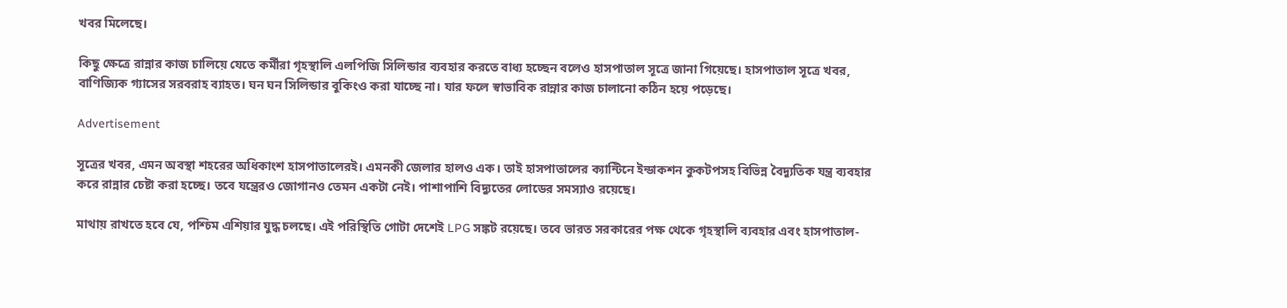খবর মিলেছে।

কিছু ক্ষেত্রে রান্নার কাজ চালিয়ে যেতে কর্মীরা গৃহস্থালি এলপিজি সিলিন্ডার ব্যবহার করতে বাধ্য হচ্ছেন বলেও হাসপাতাল সূত্রে জানা গিয়েছে। হাসপাতাল সূত্রে খবর, বাণিজ্যিক গ্যাসের সরবরাহ ব্যাহত। ঘন ঘন সিলিন্ডার বুকিংও করা যাচ্ছে না। যার ফলে স্বাভাবিক রান্নার কাজ চালানো কঠিন হয়ে পড়েছে।

Advertisement

সূত্রের খবর, এমন অবস্থা শহরের অধিকাংশ হাসপাতালেরই। এমনকী জেলার হালও এক। তাই হাসপাতালের ক্যান্টিনে ইন্ডাকশন কুকটপসহ বিভিন্ন বৈদ্যুতিক যন্ত্র ব্যবহার করে রান্নার চেষ্টা করা হচ্ছে। তবে যন্ত্রেরও জোগানও তেমন একটা নেই। পাশাপাশি বিদ্যুতের লোডের সমস্যাও রয়েছে।

মাথায় রাখতে হবে যে, পশ্চিম এশিয়ার যুদ্ধ চলছে। এই পরিস্থিতি গোটা দেশেই LPG সঙ্কট রয়েছে। তবে ভারত সরকারের পক্ষ থেকে গৃহস্থালি ব্যবহার এবং হাসপাতাল-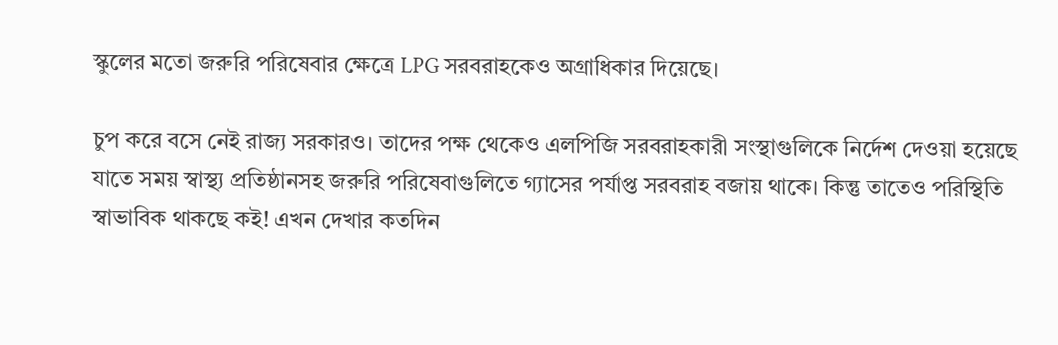স্কুলের মতো জরুরি পরিষেবার ক্ষেত্রে LPG সরবরাহকেও অগ্রাধিকার দিয়েছে।

চুপ করে বসে নেই রাজ্য সরকারও। তাদের পক্ষ থেকেও এলপিজি সরবরাহকারী সংস্থাগুলিকে নির্দেশ দেওয়া হয়েছে যাতে সময় স্বাস্থ্য প্রতিষ্ঠানসহ জরুরি পরিষেবাগুলিতে গ্যাসের পর্যাপ্ত সরবরাহ বজায় থাকে। কিন্তু তাতেও পরিস্থিতি স্বাভাবিক থাকছে কই! এখন দেখার কতদিন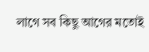লাগে সব কিছু আগের মতোই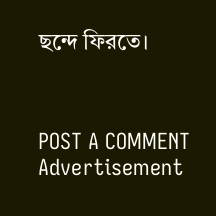ছন্দে ফিরতে।



POST A COMMENT
Advertisement